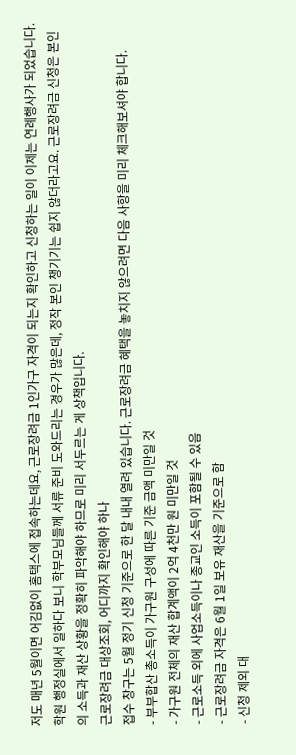저도 매년 5월이면 어김없이 홈택스에 접속하는데요, 근로장려금 1인가구 자격이 되는지 확인하고 신청하는 일이 이제는 연례행사가 되었습니다. 학원 행정실에서 일하다 보니 학부모님들께 서류 준비 도와드리는 경우가 많은데, 정작 본인 챙기기는 쉽지 않더라고요. 근로장려금 신청은 본인의 소득과 재산 상황을 정확히 파악해야 하므로 미리 서두르는 게 상책입니다.
근로장려금 대상조회, 어디까지 확인해야 하나
접수 창구는 5월 정기 신청 기준으로 한 달 내내 열려 있습니다. 근로장려금 혜택을 놓치지 않으려면 다음 사항을 미리 체크해보셔야 합니다.
- 부부합산 총소득이 가구원 구성에 따른 기준 금액 미만일 것
- 가구원 전체의 재산 합계액이 2억 4천만 원 미만일 것
- 근로소득 외에 사업소득이나 종교인 소득이 포함될 수 있음
- 근로장려금 자격은 6월 1일 보유 재산을 기준으로 함
- 신청 제외 대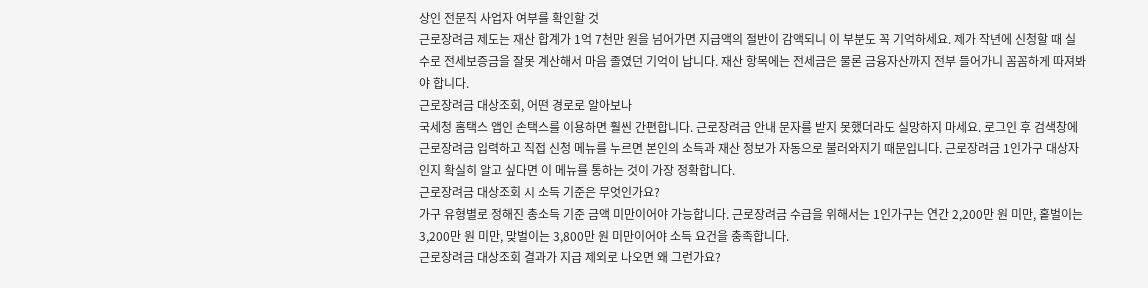상인 전문직 사업자 여부를 확인할 것
근로장려금 제도는 재산 합계가 1억 7천만 원을 넘어가면 지급액의 절반이 감액되니 이 부분도 꼭 기억하세요. 제가 작년에 신청할 때 실수로 전세보증금을 잘못 계산해서 마음 졸였던 기억이 납니다. 재산 항목에는 전세금은 물론 금융자산까지 전부 들어가니 꼼꼼하게 따져봐야 합니다.
근로장려금 대상조회, 어떤 경로로 알아보나
국세청 홈택스 앱인 손택스를 이용하면 훨씬 간편합니다. 근로장려금 안내 문자를 받지 못했더라도 실망하지 마세요. 로그인 후 검색창에 근로장려금 입력하고 직접 신청 메뉴를 누르면 본인의 소득과 재산 정보가 자동으로 불러와지기 때문입니다. 근로장려금 1인가구 대상자인지 확실히 알고 싶다면 이 메뉴를 통하는 것이 가장 정확합니다.
근로장려금 대상조회 시 소득 기준은 무엇인가요?
가구 유형별로 정해진 총소득 기준 금액 미만이어야 가능합니다. 근로장려금 수급을 위해서는 1인가구는 연간 2,200만 원 미만, 홑벌이는 3,200만 원 미만, 맞벌이는 3,800만 원 미만이어야 소득 요건을 충족합니다.
근로장려금 대상조회 결과가 지급 제외로 나오면 왜 그런가요?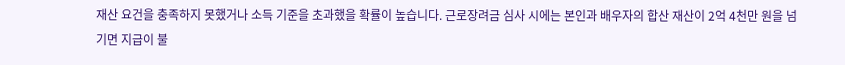재산 요건을 충족하지 못했거나 소득 기준을 초과했을 확률이 높습니다. 근로장려금 심사 시에는 본인과 배우자의 합산 재산이 2억 4천만 원을 넘기면 지급이 불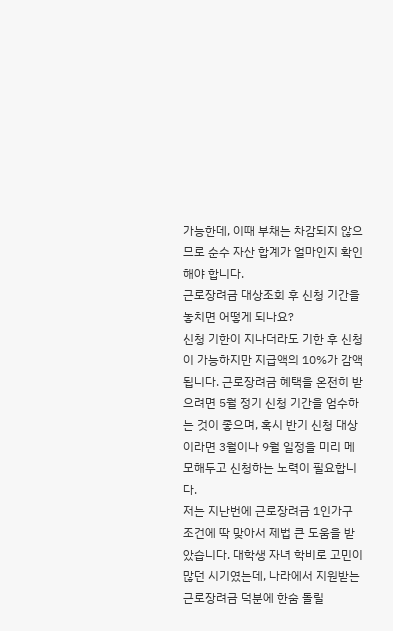가능한데, 이때 부채는 차감되지 않으므로 순수 자산 합계가 얼마인지 확인해야 합니다.
근로장려금 대상조회 후 신청 기간을 놓치면 어떻게 되나요?
신청 기한이 지나더라도 기한 후 신청이 가능하지만 지급액의 10%가 감액됩니다. 근로장려금 혜택을 온전히 받으려면 5월 정기 신청 기간을 엄수하는 것이 좋으며, 혹시 반기 신청 대상이라면 3월이나 9월 일정을 미리 메모해두고 신청하는 노력이 필요합니다.
저는 지난번에 근로장려금 1인가구 조건에 딱 맞아서 제법 큰 도움을 받았습니다. 대학생 자녀 학비로 고민이 많던 시기였는데, 나라에서 지원받는 근로장려금 덕분에 한숨 돌릴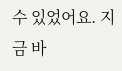수 있었어요. 지금 바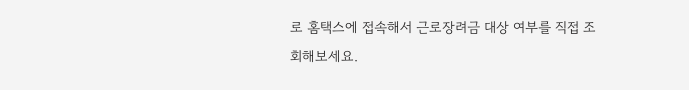로 홈택스에 접속해서 근로장려금 대상 여부를 직접 조회해보세요.